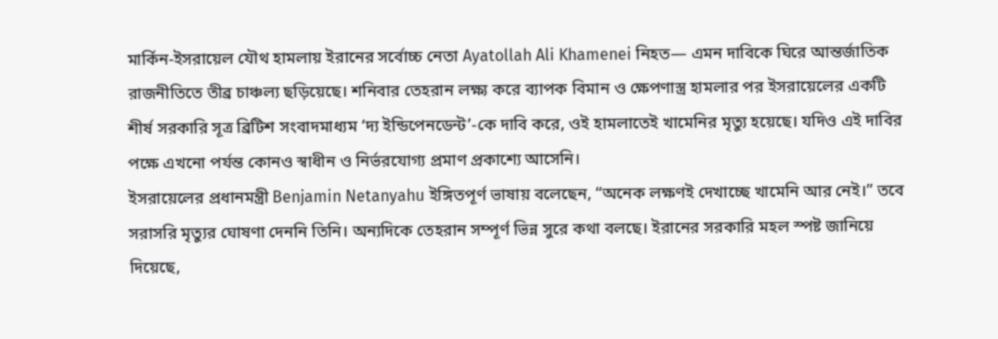মার্কিন-ইসরায়েল যৌথ হামলায় ইরানের সর্বোচ্চ নেতা Ayatollah Ali Khamenei নিহত— এমন দাবিকে ঘিরে আন্তর্জাতিক রাজনীতিতে তীব্র চাঞ্চল্য ছড়িয়েছে। শনিবার তেহরান লক্ষ্য করে ব্যাপক বিমান ও ক্ষেপণাস্ত্র হামলার পর ইসরায়েলের একটি শীর্ষ সরকারি সূত্র ব্রিটিশ সংবাদমাধ্যম ‘দ্য ইন্ডিপেনডেন্ট’-কে দাবি করে, ওই হামলাতেই খামেনির মৃত্যু হয়েছে। যদিও এই দাবির পক্ষে এখনো পর্যন্ত কোনও স্বাধীন ও নির্ভরযোগ্য প্রমাণ প্রকাশ্যে আসেনি।
ইসরায়েলের প্রধানমন্ত্রী Benjamin Netanyahu ইঙ্গিতপূর্ণ ভাষায় বলেছেন, “অনেক লক্ষণই দেখাচ্ছে খামেনি আর নেই।” তবে সরাসরি মৃত্যুর ঘোষণা দেননি তিনি। অন্যদিকে তেহরান সম্পূর্ণ ভিন্ন সুরে কথা বলছে। ইরানের সরকারি মহল স্পষ্ট জানিয়ে দিয়েছে,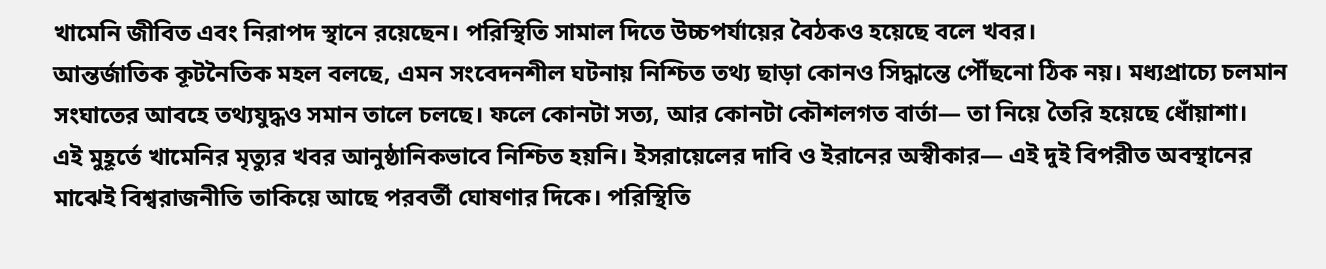খামেনি জীবিত এবং নিরাপদ স্থানে রয়েছেন। পরিস্থিতি সামাল দিতে উচ্চপর্যায়ের বৈঠকও হয়েছে বলে খবর।
আন্তর্জাতিক কূটনৈতিক মহল বলছে, এমন সংবেদনশীল ঘটনায় নিশ্চিত তথ্য ছাড়া কোনও সিদ্ধান্তে পৌঁছনো ঠিক নয়। মধ্যপ্রাচ্যে চলমান সংঘাতের আবহে তথ্যযুদ্ধও সমান তালে চলছে। ফলে কোনটা সত্য, আর কোনটা কৌশলগত বার্তা— তা নিয়ে তৈরি হয়েছে ধোঁয়াশা।
এই মুহূর্তে খামেনির মৃত্যুর খবর আনুষ্ঠানিকভাবে নিশ্চিত হয়নি। ইসরায়েলের দাবি ও ইরানের অস্বীকার— এই দুই বিপরীত অবস্থানের মাঝেই বিশ্বরাজনীতি তাকিয়ে আছে পরবর্তী ঘোষণার দিকে। পরিস্থিতি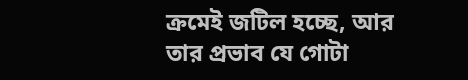ক্রমেই জটিল হচ্ছে, আর তার প্রভাব যে গোটা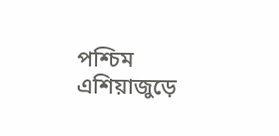পশ্চিম এশিয়াজুড়ে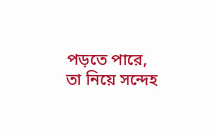পড়তে পারে, তা নিয়ে সন্দেহ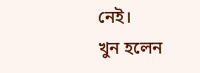নেই।
খুন হলেন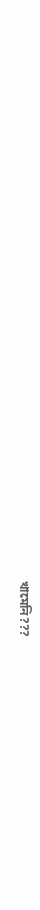খামেনি???